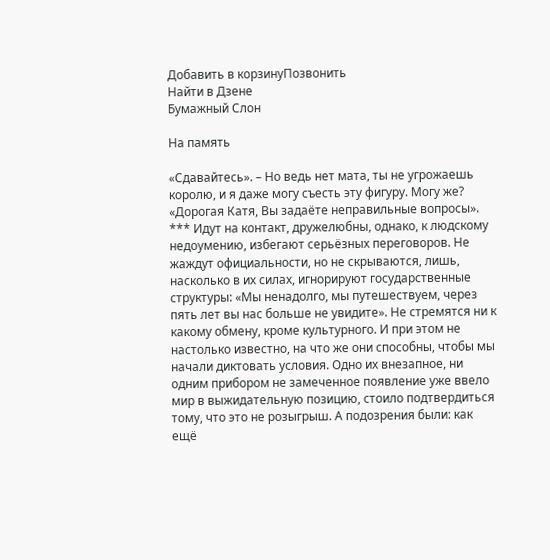Добавить в корзинуПозвонить
Найти в Дзене
Бумажный Слон

На память

«Сдавайтесь». – Но ведь нет мата, ты не угрожаешь королю, и я даже могу съесть эту фигуру. Могу же? «Дорогая Катя, Вы задаёте неправильные вопросы». *** Идут на контакт, дружелюбны, однако, к людскому недоумению, избегают серьёзных переговоров. Не жаждут официальности, но не скрываются, лишь, насколько в их силах, игнорируют государственные структуры: «Мы ненадолго, мы путешествуем, через пять лет вы нас больше не увидите». Не стремятся ни к какому обмену, кроме культурного. И при этом не настолько известно, на что же они способны, чтобы мы начали диктовать условия. Одно их внезапное, ни одним прибором не замеченное появление уже ввело мир в выжидательную позицию, стоило подтвердиться тому, что это не розыгрыш. А подозрения были: как ещё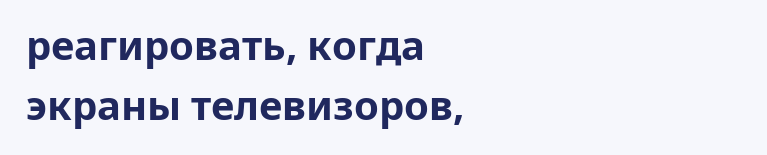реагировать, когда экраны телевизоров,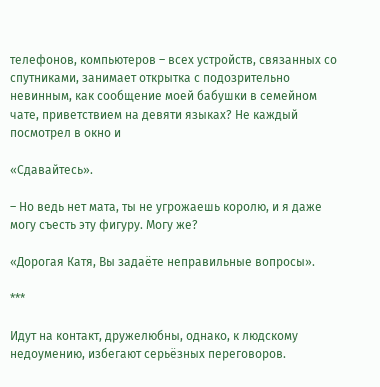телефонов, компьютеров – всех устройств, связанных со спутниками, занимает открытка с подозрительно невинным, как сообщение моей бабушки в семейном чате, приветствием на девяти языках? Не каждый посмотрел в окно и

«Сдавайтесь».

– Но ведь нет мата, ты не угрожаешь королю, и я даже могу съесть эту фигуру. Могу же?

«Дорогая Катя, Вы задаёте неправильные вопросы».

***

Идут на контакт, дружелюбны, однако, к людскому недоумению, избегают серьёзных переговоров.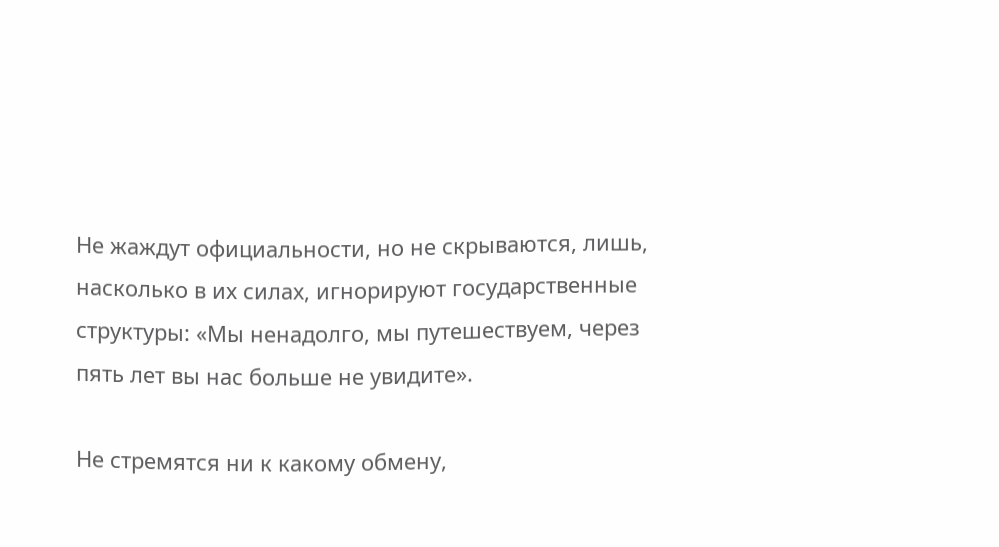Не жаждут официальности, но не скрываются, лишь, насколько в их силах, игнорируют государственные структуры: «Мы ненадолго, мы путешествуем, через пять лет вы нас больше не увидите».

Не стремятся ни к какому обмену,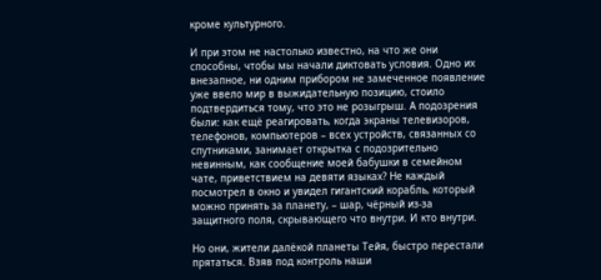кроме культурного.

И при этом не настолько известно, на что же они способны, чтобы мы начали диктовать условия. Одно их внезапное, ни одним прибором не замеченное появление уже ввело мир в выжидательную позицию, стоило подтвердиться тому, что это не розыгрыш. А подозрения были: как ещё реагировать, когда экраны телевизоров, телефонов, компьютеров – всех устройств, связанных со спутниками, занимает открытка с подозрительно невинным, как сообщение моей бабушки в семейном чате, приветствием на девяти языках? Не каждый посмотрел в окно и увидел гигантский корабль, который можно принять за планету, – шар, чёрный из-за защитного поля, скрывающего что внутри. И кто внутри.

Но они, жители далёкой планеты Тейя, быстро перестали прятаться. Взяв под контроль наши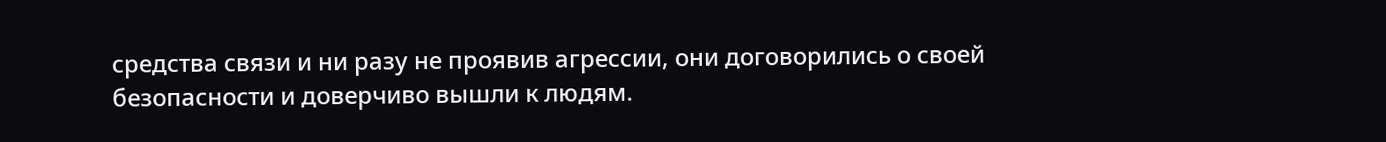средства связи и ни разу не проявив агрессии, они договорились о своей безопасности и доверчиво вышли к людям.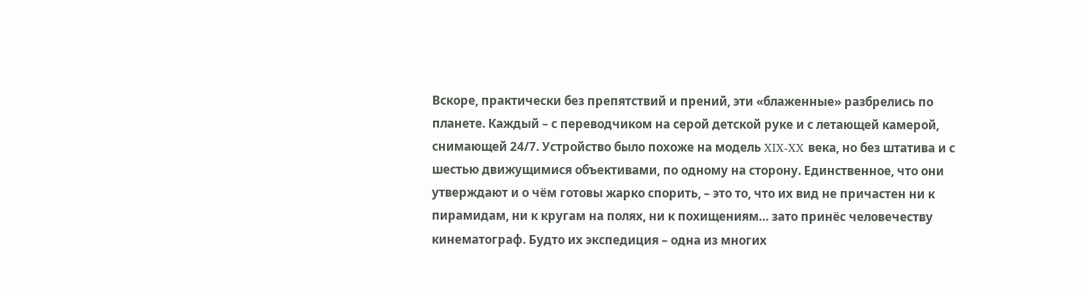Вскоре, практически без препятствий и прений, эти «блаженные» разбрелись по планете. Каждый – с переводчиком на серой детской руке и с летающей камерой, снимающей 24/7. Устройство было похоже на модель XIX-XX века, но без штатива и с шестью движущимися объективами, по одному на сторону. Единственное, что они утверждают и о чём готовы жарко спорить, – это то, что их вид не причастен ни к пирамидам, ни к кругам на полях, ни к похищениям… зато принёс человечеству кинематограф. Будто их экспедиция – одна из многих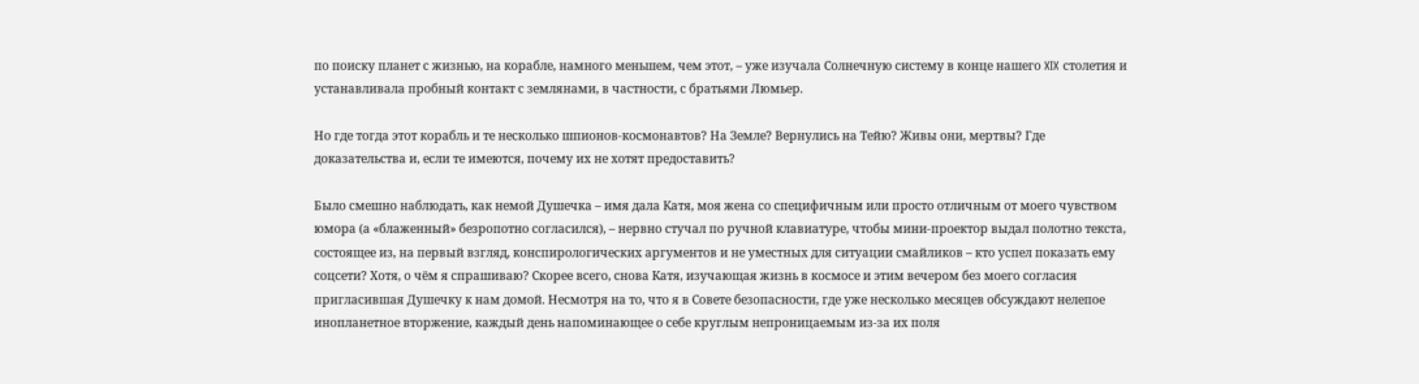по поиску планет с жизнью, на корабле, намного меньшем, чем этот, – уже изучала Солнечную систему в конце нашего XIX столетия и устанавливала пробный контакт с землянами, в частности, с братьями Люмьер.

Но где тогда этот корабль и те несколько шпионов-космонавтов? На Земле? Вернулись на Тейю? Живы они, мертвы? Где доказательства и, если те имеются, почему их не хотят предоставить?

Было смешно наблюдать, как немой Душечка – имя дала Катя, моя жена со специфичным или просто отличным от моего чувством юмора (а «блаженный» безропотно согласился), – нервно стучал по ручной клавиатуре, чтобы мини-проектор выдал полотно текста, состоящее из, на первый взгляд, конспирологических аргументов и не уместных для ситуации смайликов – кто успел показать ему соцсети? Хотя, о чём я спрашиваю? Скорее всего, снова Катя, изучающая жизнь в космосе и этим вечером без моего согласия пригласившая Душечку к нам домой. Несмотря на то, что я в Совете безопасности, где уже несколько месяцев обсуждают нелепое инопланетное вторжение, каждый день напоминающее о себе круглым непроницаемым из-за их поля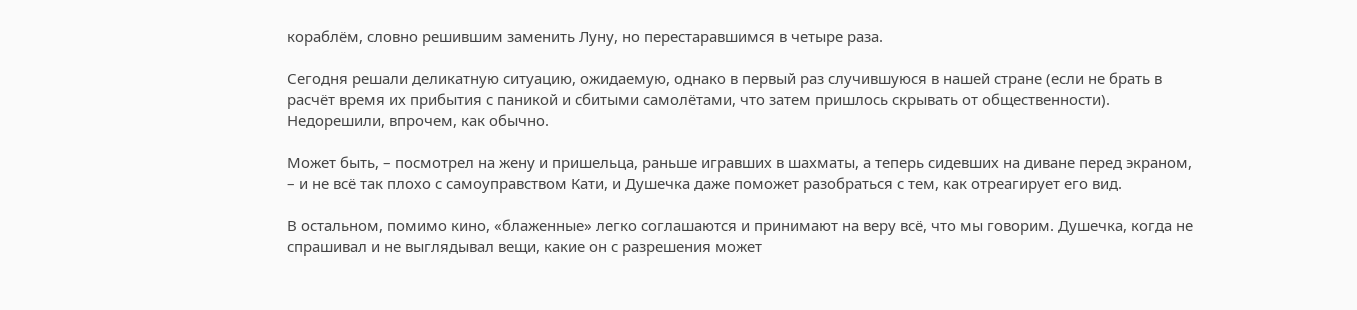кораблём, словно решившим заменить Луну, но перестаравшимся в четыре раза.

Сегодня решали деликатную ситуацию, ожидаемую, однако в первый раз случившуюся в нашей стране (если не брать в расчёт время их прибытия с паникой и сбитыми самолётами, что затем пришлось скрывать от общественности). Недорешили, впрочем, как обычно.

Может быть, – посмотрел на жену и пришельца, раньше игравших в шахматы, а теперь сидевших на диване перед экраном, – и не всё так плохо с самоуправством Кати, и Душечка даже поможет разобраться с тем, как отреагирует его вид.

В остальном, помимо кино, «блаженные» легко соглашаются и принимают на веру всё, что мы говорим. Душечка, когда не спрашивал и не выглядывал вещи, какие он с разрешения может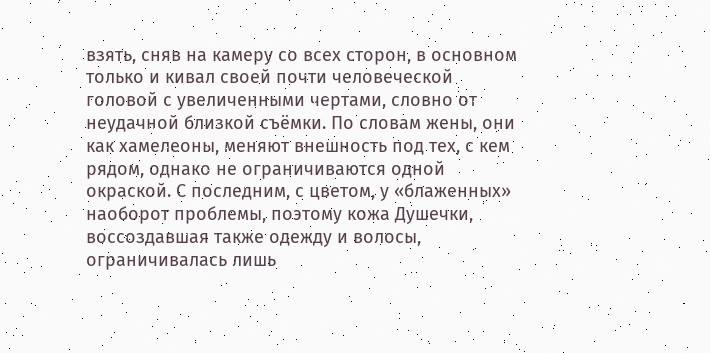взять, сняв на камеру со всех сторон, в основном только и кивал своей почти человеческой головой с увеличенными чертами, словно от неудачной близкой съёмки. По словам жены, они как хамелеоны, меняют внешность под тех, с кем рядом, однако не ограничиваются одной окраской. С последним, с цветом, у «блаженных» наоборот проблемы, поэтому кожа Душечки, воссоздавшая также одежду и волосы, ограничивалась лишь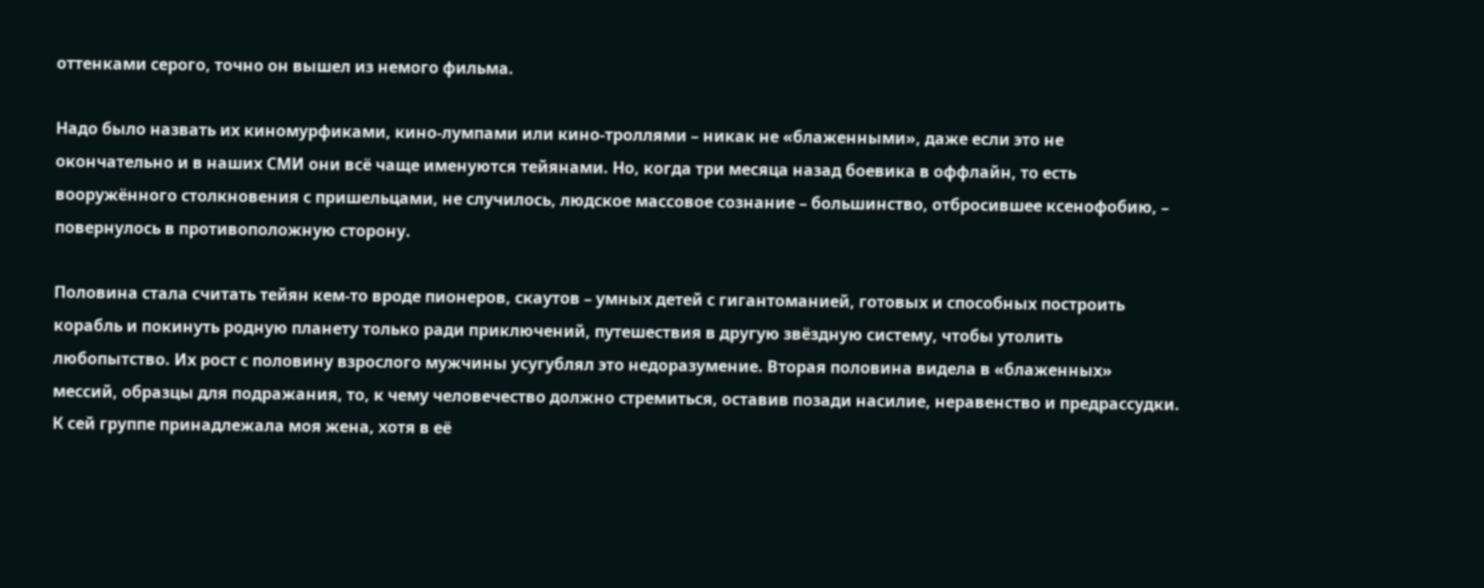оттенками серого, точно он вышел из немого фильма.

Надо было назвать их киномурфиками, кино-лумпами или кино-троллями – никак не «блаженными», даже если это не окончательно и в наших СМИ они всё чаще именуются тейянами. Но, когда три месяца назад боевика в оффлайн, то есть вооружённого столкновения с пришельцами, не случилось, людское массовое сознание – большинство, отбросившее ксенофобию, – повернулось в противоположную сторону.

Половина стала считать тейян кем-то вроде пионеров, скаутов – умных детей с гигантоманией, готовых и способных построить корабль и покинуть родную планету только ради приключений, путешествия в другую звёздную систему, чтобы утолить любопытство. Их рост с половину взрослого мужчины усугублял это недоразумение. Вторая половина видела в «блаженных» мессий, образцы для подражания, то, к чему человечество должно стремиться, оставив позади насилие, неравенство и предрассудки. К сей группе принадлежала моя жена, хотя в её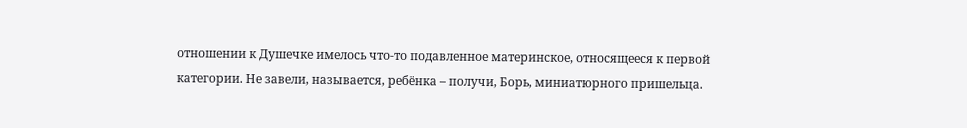отношении к Душечке имелось что-то подавленное материнское, относящееся к первой категории. Не завели, называется, ребёнка – получи, Борь, миниатюрного пришельца.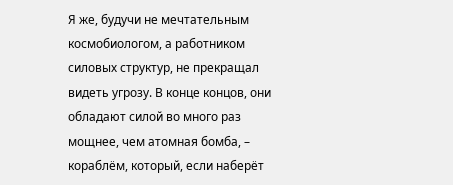Я же, будучи не мечтательным космобиологом, а работником силовых структур, не прекращал видеть угрозу. В конце концов, они обладают силой во много раз мощнее, чем атомная бомба, – кораблём, который, если наберёт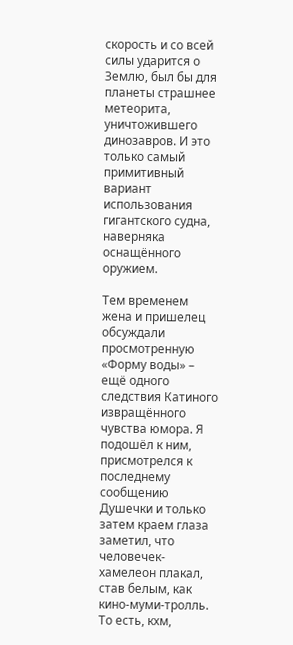скорость и со всей силы ударится о Землю, был бы для планеты страшнее метеорита, уничтожившего динозавров. И это только самый примитивный вариант использования гигантского судна, наверняка оснащённого оружием.

Тем временем жена и пришелец обсуждали просмотренную «Форму воды» – ещё одного следствия Катиного извращённого чувства юмора. Я подошёл к ним, присмотрелся к последнему сообщению Душечки и только затем краем глаза заметил, что человечек-хамелеон плакал, став белым, как кино-муми-тролль. То есть, кхм,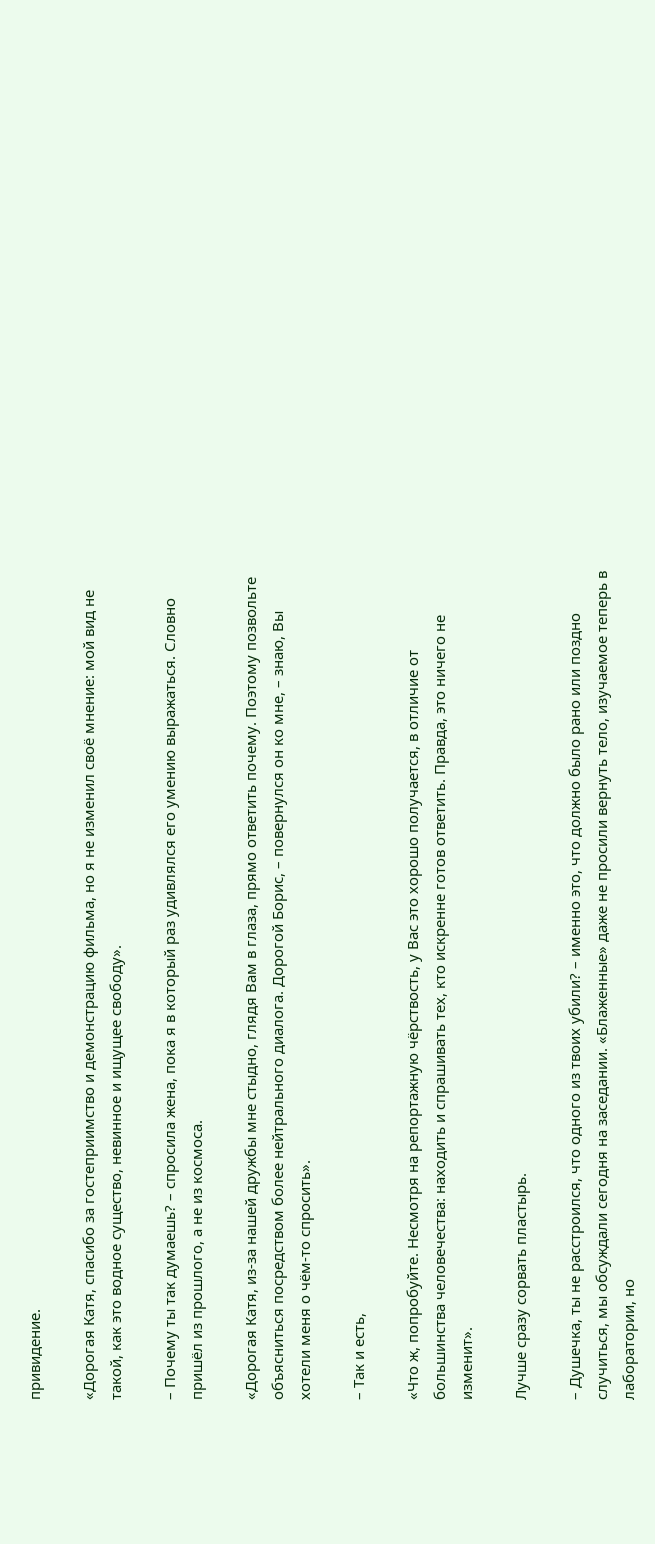привидение.

«Дорогая Катя, спасибо за гостеприимство и демонстрацию фильма, но я не изменил своё мнение: мой вид не такой, как это водное существо, невинное и ищущее свободу».

– Почему ты так думаешь? – спросила жена, пока я в который раз удивлялся его умению выражаться. Словно пришёл из прошлого, а не из космоса.

«Дорогая Катя, из-за нашей дружбы мне стыдно, глядя Вам в глаза, прямо ответить почему. Поэтому позвольте объясниться посредством более нейтрального диалога. Дорогой Борис, – повернулся он ко мне, – знаю, Вы хотели меня о чём-то спросить».

– Так и есть,

«Что ж, попробуйте. Несмотря на репортажную чёрствость, у Вас это хорошо получается, в отличие от большинства человечества: находить и спрашивать тех, кто искренне готов ответить. Правда, это ничего не изменит».

Лучше сразу сорвать пластырь.

– Душечка, ты не расстроился, что одного из твоих убили? – именно это, что должно было рано или поздно случиться, мы обсуждали сегодня на заседании. «Блаженные» даже не просили вернуть тело, изучаемое теперь в лаборатории, но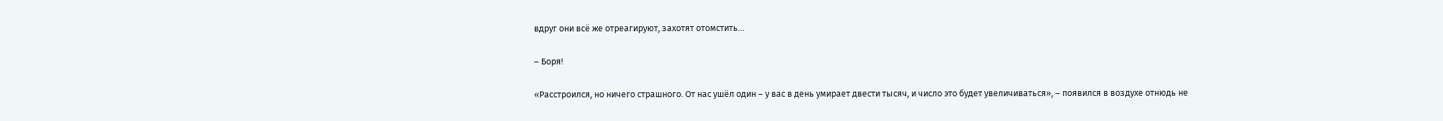вдруг они всё же отреагируют, захотят отомстить…

– Боря!

«Расстроился, но ничего страшного. От нас ушёл один – у вас в день умирает двести тысяч, и число это будет увеличиваться», – появился в воздухе отнюдь не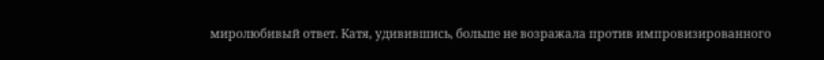миролюбивый ответ. Катя, удивившись, больше не возражала против импровизированного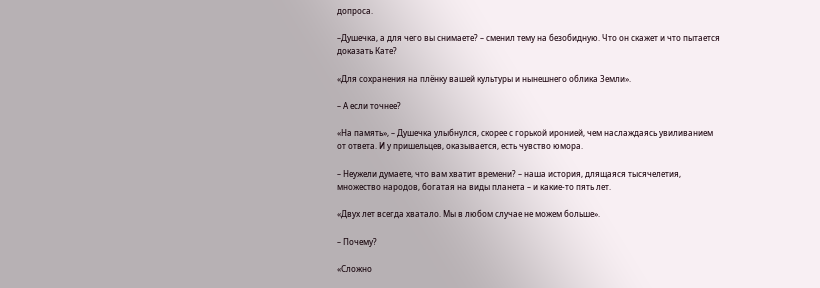допроса.

–Душечка, а для чего вы снимаете? – сменил тему на безобидную. Что он скажет и что пытается доказать Кате?

«Для сохранения на плёнку вашей культуры и нынешнего облика Земли».

– А если точнее?

«На память», – Душечка улыбнулся, скорее с горькой иронией, чем наслаждаясь увиливанием от ответа. И у пришельцев, оказывается, есть чувство юмора.

– Неужели думаете, что вам хватит времени? – наша история, длящаяся тысячелетия, множество народов, богатая на виды планета – и какие-то пять лет.

«Двух лет всегда хватало. Мы в любом случае не можем больше».

– Почему?

«Сложно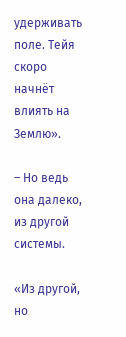удерживать поле. Тейя скоро начнёт влиять на Землю».

– Но ведь она далеко, из другой системы.

«Из другой, но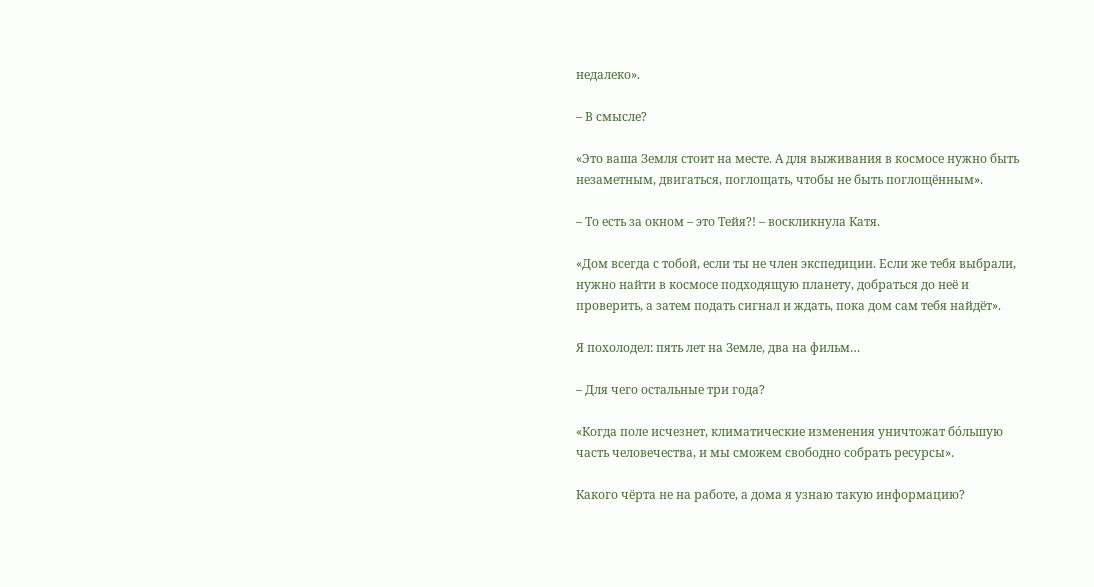недалеко».

– В смысле?

«Это ваша Земля стоит на месте. А для выживания в космосе нужно быть незаметным, двигаться, поглощать, чтобы не быть поглощённым».

– То есть за окном – это Тейя?! – воскликнула Катя.

«Дом всегда с тобой, если ты не член экспедиции. Если же тебя выбрали, нужно найти в космосе подходящую планету, добраться до неё и проверить, а затем подать сигнал и ждать, пока дом сам тебя найдёт».

Я похолодел: пять лет на Земле, два на фильм…

– Для чего остальные три года?

«Когда поле исчезнет, климатические изменения уничтожат бóльшую часть человечества, и мы сможем свободно собрать ресурсы».

Какого чёрта не на работе, а дома я узнаю такую информацию?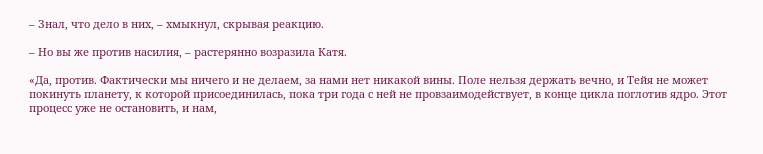– Знал, что дело в них, – хмыкнул, скрывая реакцию.

– Но вы же против насилия, – растерянно возразила Катя.

«Да, против. Фактически мы ничего и не делаем, за нами нет никакой вины. Поле нельзя держать вечно, и Тейя не может покинуть планету, к которой присоединилась, пока три года с ней не провзаимодействует, в конце цикла поглотив ядро. Этот процесс уже не остановить, и нам,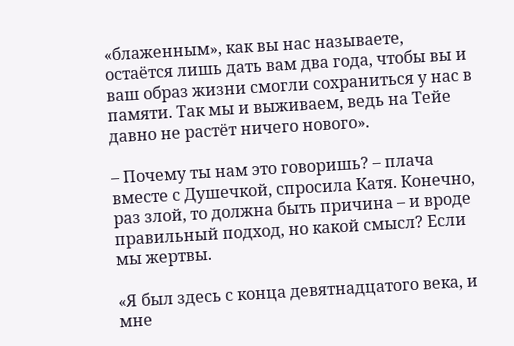«блаженным», как вы нас называете, остаётся лишь дать вам два года, чтобы вы и ваш образ жизни смогли сохраниться у нас в памяти. Так мы и выживаем, ведь на Тейе давно не растёт ничего нового».

– Почему ты нам это говоришь? – плача вместе с Душечкой, спросила Катя. Конечно, раз злой, то должна быть причина – и вроде правильный подход, но какой смысл? Если мы жертвы.

«Я был здесь с конца девятнадцатого века, и мне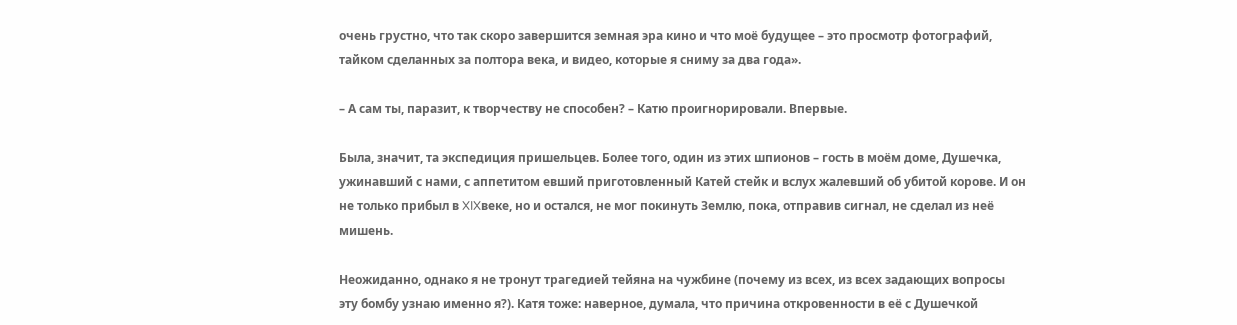очень грустно, что так скоро завершится земная эра кино и что моё будущее – это просмотр фотографий, тайком сделанных за полтора века, и видео, которые я сниму за два года».

– А сам ты, паразит, к творчеству не способен? – Катю проигнорировали. Впервые.

Была, значит, та экспедиция пришельцев. Более того, один из этих шпионов – гость в моём доме, Душечка, ужинавший с нами, с аппетитом евший приготовленный Катей стейк и вслух жалевший об убитой корове. И он не только прибыл в XIXвеке, но и остался, не мог покинуть Землю, пока, отправив сигнал, не сделал из неё мишень.

Неожиданно, однако я не тронут трагедией тейяна на чужбине (почему из всех, из всех задающих вопросы эту бомбу узнаю именно я?). Катя тоже: наверное, думала, что причина откровенности в её с Душечкой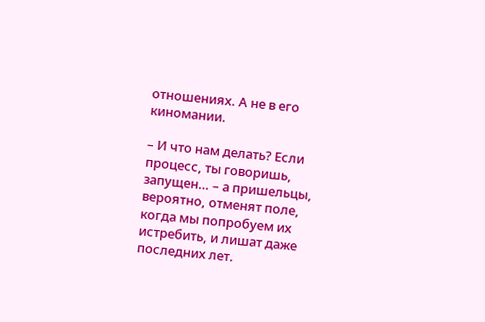отношениях. А не в его киномании.

– И что нам делать? Если процесс, ты говоришь, запущен… – а пришельцы, вероятно, отменят поле, когда мы попробуем их истребить, и лишат даже последних лет.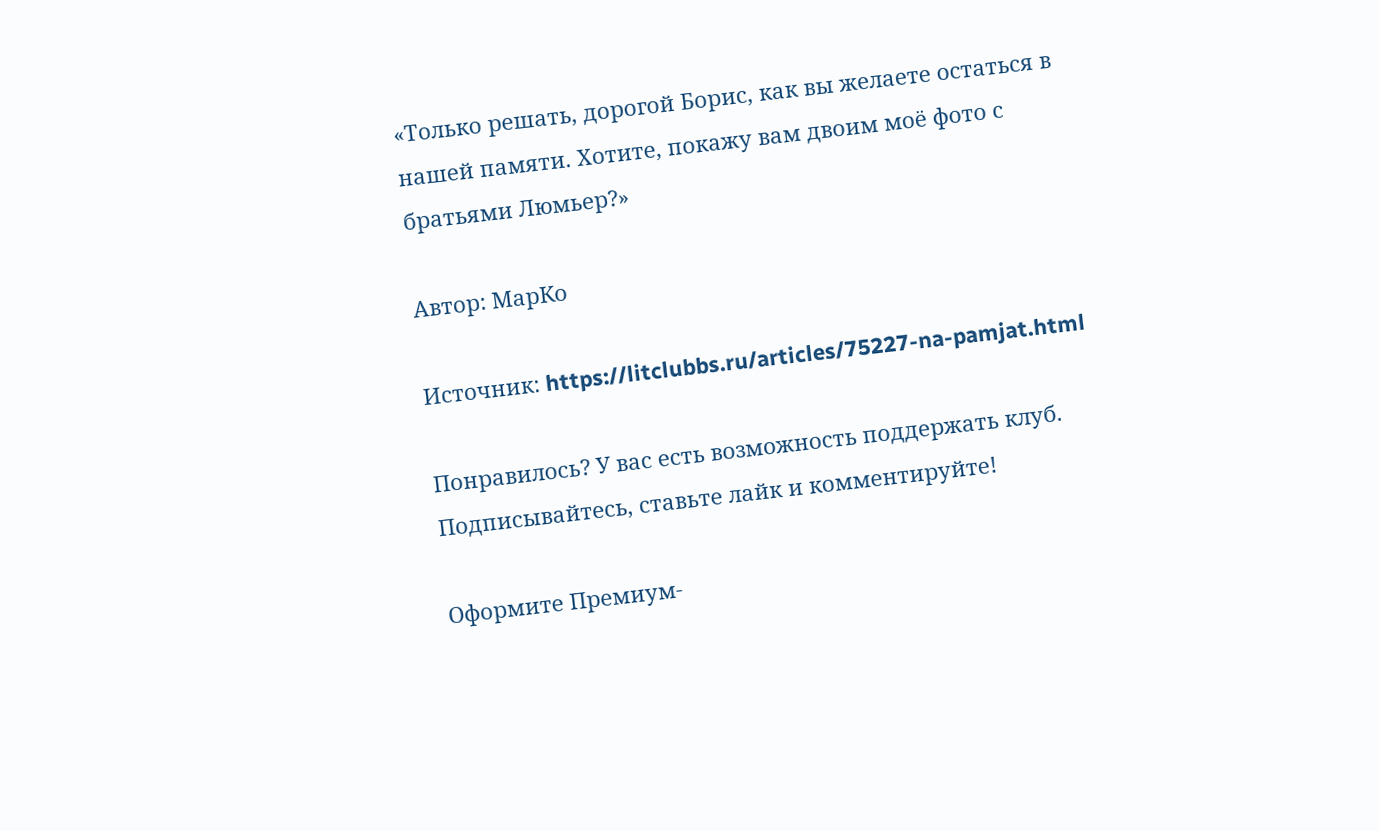«Только решать, дорогой Борис, как вы желаете остаться в нашей памяти. Хотите, покажу вам двоим моё фото с братьями Люмьер?»

Автор: МарКо

Источник: https://litclubbs.ru/articles/75227-na-pamjat.html

Понравилось? У вас есть возможность поддержать клуб. Подписывайтесь, ставьте лайк и комментируйте!

Оформите Премиум-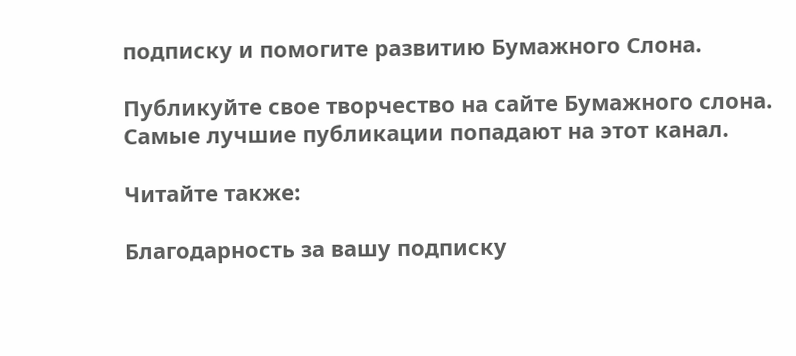подписку и помогите развитию Бумажного Слона.

Публикуйте свое творчество на сайте Бумажного слона. Самые лучшие публикации попадают на этот канал.

Читайте также:

Благодарность за вашу подписку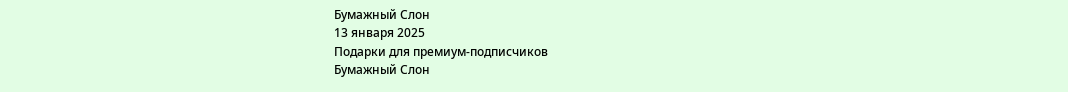Бумажный Слон
13 января 2025
Подарки для премиум-подписчиков
Бумажный Слон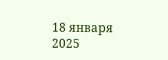18 января 2025